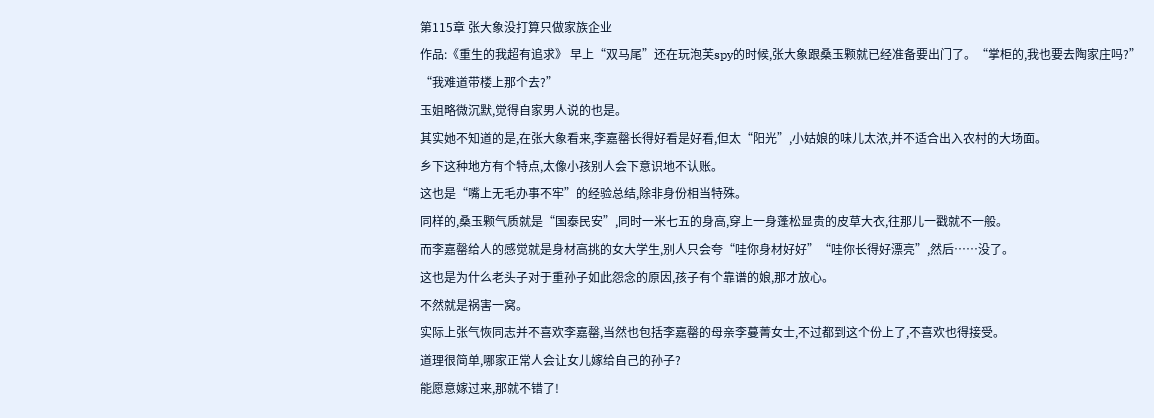第115章 张大象没打算只做家族企业
作品:《重生的我超有追求》 早上“双马尾”还在玩泡芙spy的时候,张大象跟桑玉颗就已经准备要出门了。“掌柜的,我也要去陶家庄吗?”
“我难道带楼上那个去?”
玉姐略微沉默,觉得自家男人说的也是。
其实她不知道的是,在张大象看来,李嘉罄长得好看是好看,但太“阳光”,小姑娘的味儿太浓,并不适合出入农村的大场面。
乡下这种地方有个特点,太像小孩别人会下意识地不认账。
这也是“嘴上无毛办事不牢”的经验总结,除非身份相当特殊。
同样的,桑玉颗气质就是“国泰民安”,同时一米七五的身高,穿上一身蓬松显贵的皮草大衣,往那儿一戳就不一般。
而李嘉罄给人的感觉就是身材高挑的女大学生,别人只会夸“哇你身材好好”“哇你长得好漂亮”,然后……没了。
这也是为什么老头子对于重孙子如此怨念的原因,孩子有个靠谱的娘,那才放心。
不然就是祸害一窝。
实际上张气恢同志并不喜欢李嘉罄,当然也包括李嘉罄的母亲李蔓菁女士,不过都到这个份上了,不喜欢也得接受。
道理很简单,哪家正常人会让女儿嫁给自己的孙子?
能愿意嫁过来,那就不错了!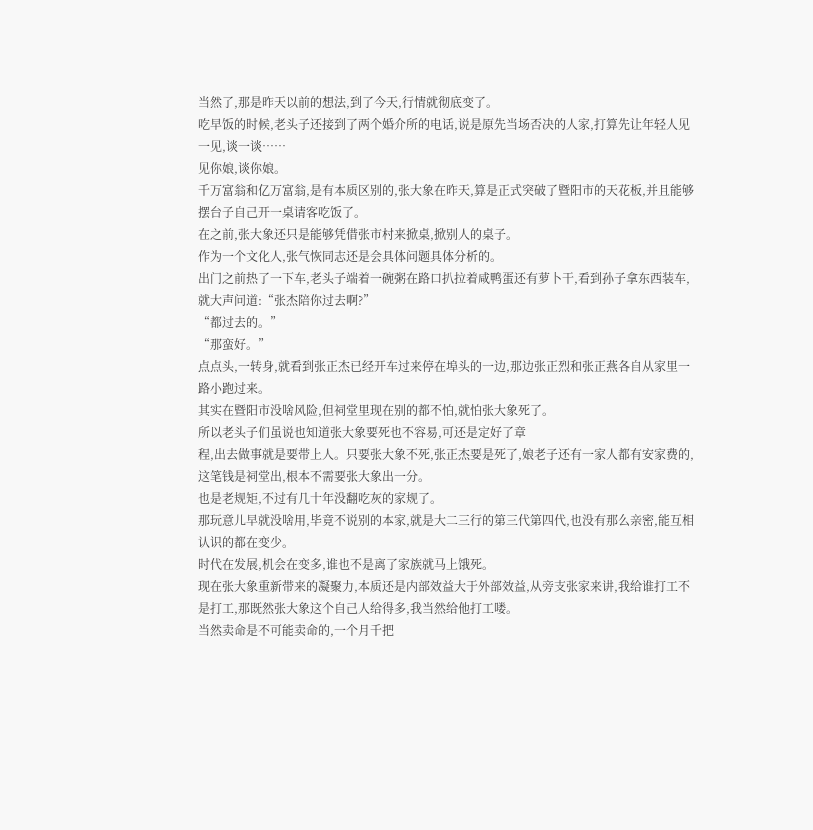当然了,那是昨天以前的想法,到了今天,行情就彻底变了。
吃早饭的时候,老头子还接到了两个婚介所的电话,说是原先当场否决的人家,打算先让年轻人见一见,谈一谈……
见你娘,谈你娘。
千万富翁和亿万富翁,是有本质区别的,张大象在昨天,算是正式突破了暨阳市的天花板,并且能够摆台子自己开一桌请客吃饭了。
在之前,张大象还只是能够凭借张市村来掀桌,掀别人的桌子。
作为一个文化人,张气恢同志还是会具体问题具体分析的。
出门之前热了一下车,老头子端着一碗粥在路口扒拉着咸鸭蛋还有萝卜干,看到孙子拿东西装车,就大声问道:“张杰陪你过去啊?”
“都过去的。”
“那蛮好。”
点点头,一转身,就看到张正杰已经开车过来停在埠头的一边,那边张正烈和张正燕各自从家里一路小跑过来。
其实在暨阳市没啥风险,但祠堂里现在别的都不怕,就怕张大象死了。
所以老头子们虽说也知道张大象要死也不容易,可还是定好了章
程,出去做事就是要带上人。只要张大象不死,张正杰要是死了,娘老子还有一家人都有安家费的,这笔钱是祠堂出,根本不需要张大象出一分。
也是老规矩,不过有几十年没翻吃灰的家规了。
那玩意儿早就没啥用,毕竟不说别的本家,就是大二三行的第三代第四代,也没有那么亲密,能互相认识的都在变少。
时代在发展,机会在变多,谁也不是离了家族就马上饿死。
现在张大象重新带来的凝聚力,本质还是内部效益大于外部效益,从旁支张家来讲,我给谁打工不是打工,那既然张大象这个自己人给得多,我当然给他打工喽。
当然卖命是不可能卖命的,一个月千把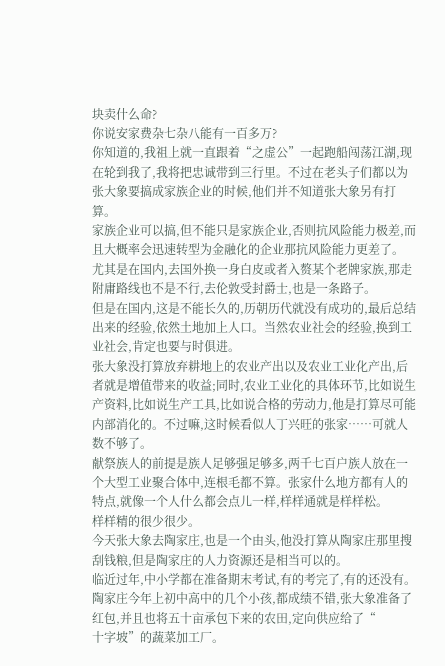块卖什么命?
你说安家费杂七杂八能有一百多万?
你知道的,我祖上就一直跟着“之虚公”一起跑船闯荡江湖,现在轮到我了,我将把忠诚带到三行里。不过在老头子们都以为张大象要搞成家族企业的时候,他们并不知道张大象另有打算。
家族企业可以搞,但不能只是家族企业,否则抗风险能力极差,而且大概率会迅速转型为金融化的企业那抗风险能力更差了。
尤其是在国内,去国外换一身白皮或者入赘某个老牌家族,那走附庸路线也不是不行,去伦敦受封爵士,也是一条路子。
但是在国内,这是不能长久的,历朝历代就没有成功的,最后总结出来的经验,依然土地加上人口。当然农业社会的经验,换到工业社会,肯定也要与时俱进。
张大象没打算放弃耕地上的农业产出以及农业工业化产出,后者就是增值带来的收益;同时,农业工业化的具体环节,比如说生产资料,比如说生产工具,比如说合格的劳动力,他是打算尽可能内部消化的。不过嘛,这时候看似人丁兴旺的张家……可就人数不够了。
献祭族人的前提是族人足够强足够多,两千七百户族人放在一个大型工业聚合体中,连根毛都不算。张家什么地方都有人的特点,就像一个人什么都会点儿一样,样样通就是样样松。
样样精的很少很少。
今天张大象去陶家庄,也是一个由头,他没打算从陶家庄那里搜刮钱粮,但是陶家庄的人力资源还是相当可以的。
临近过年,中小学都在准备期末考试,有的考完了,有的还没有。
陶家庄今年上初中高中的几个小孩,都成绩不错,张大象准备了红包,并且也将五十亩承包下来的农田,定向供应给了“
十字坡”的蔬菜加工厂。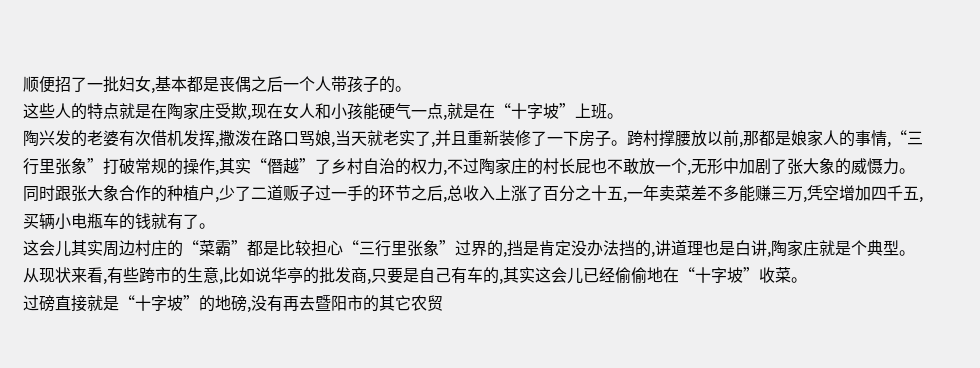顺便招了一批妇女,基本都是丧偶之后一个人带孩子的。
这些人的特点就是在陶家庄受欺,现在女人和小孩能硬气一点,就是在“十字坡”上班。
陶兴发的老婆有次借机发挥,撒泼在路口骂娘,当天就老实了,并且重新装修了一下房子。跨村撑腰放以前,那都是娘家人的事情,“三行里张象”打破常规的操作,其实“僭越”了乡村自治的权力,不过陶家庄的村长屁也不敢放一个,无形中加剧了张大象的威慑力。
同时跟张大象合作的种植户,少了二道贩子过一手的环节之后,总收入上涨了百分之十五,一年卖菜差不多能赚三万,凭空增加四千五,买辆小电瓶车的钱就有了。
这会儿其实周边村庄的“菜霸”都是比较担心“三行里张象”过界的,挡是肯定没办法挡的,讲道理也是白讲,陶家庄就是个典型。
从现状来看,有些跨市的生意,比如说华亭的批发商,只要是自己有车的,其实这会儿已经偷偷地在“十字坡”收菜。
过磅直接就是“十字坡”的地磅,没有再去暨阳市的其它农贸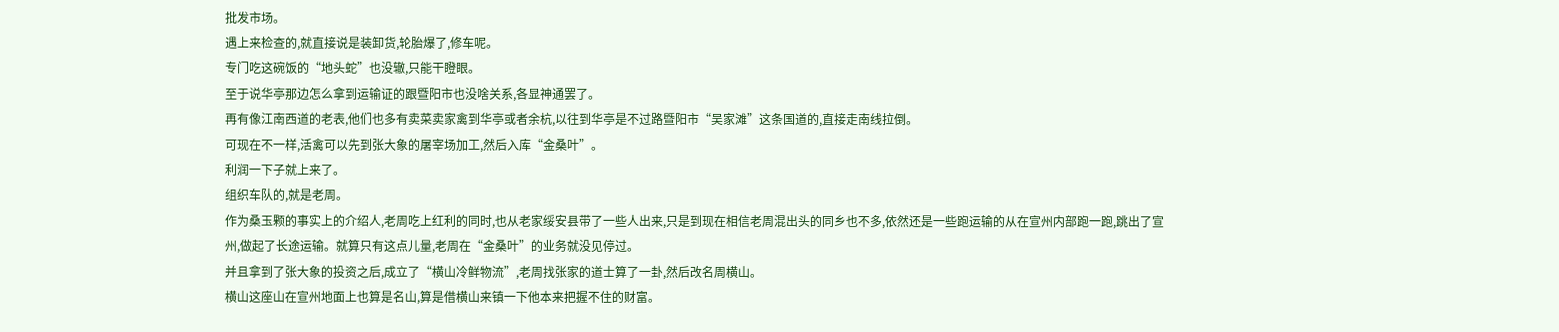批发市场。
遇上来检查的,就直接说是装卸货,轮胎爆了,修车呢。
专门吃这碗饭的“地头蛇”也没辙,只能干瞪眼。
至于说华亭那边怎么拿到运输证的跟暨阳市也没啥关系,各显神通罢了。
再有像江南西道的老表,他们也多有卖菜卖家禽到华亭或者余杭,以往到华亭是不过路暨阳市“吴家滩”这条国道的,直接走南线拉倒。
可现在不一样,活禽可以先到张大象的屠宰场加工,然后入库“金桑叶”。
利润一下子就上来了。
组织车队的,就是老周。
作为桑玉颗的事实上的介绍人,老周吃上红利的同时,也从老家绥安县带了一些人出来,只是到现在相信老周混出头的同乡也不多,依然还是一些跑运输的从在宣州内部跑一跑,跳出了宣州,做起了长途运输。就算只有这点儿量,老周在“金桑叶”的业务就没见停过。
并且拿到了张大象的投资之后,成立了“横山冷鲜物流”,老周找张家的道士算了一卦,然后改名周横山。
横山这座山在宣州地面上也算是名山,算是借横山来镇一下他本来把握不住的财富。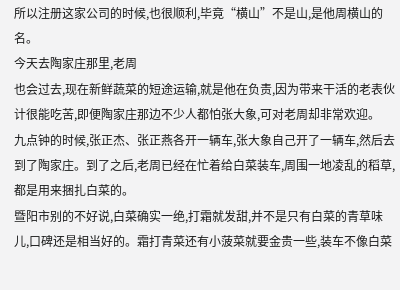所以注册这家公司的时候,也很顺利,毕竟“横山”不是山,是他周横山的名。
今天去陶家庄那里,老周
也会过去,现在新鲜蔬菜的短途运输,就是他在负责,因为带来干活的老表伙计很能吃苦,即便陶家庄那边不少人都怕张大象,可对老周却非常欢迎。
九点钟的时候,张正杰、张正燕各开一辆车,张大象自己开了一辆车,然后去到了陶家庄。到了之后,老周已经在忙着给白菜装车,周围一地凌乱的稻草,都是用来捆扎白菜的。
暨阳市别的不好说,白菜确实一绝,打霜就发甜,并不是只有白菜的青草味儿,口碑还是相当好的。霜打青菜还有小菠菜就要金贵一些,装车不像白菜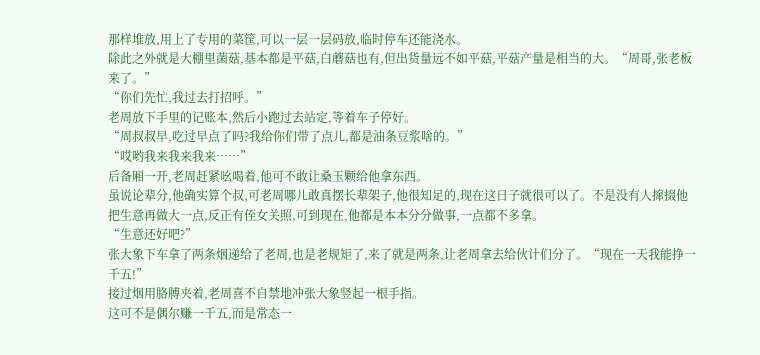那样堆放,用上了专用的菜筐,可以一层一层码放,临时停车还能浇水。
除此之外就是大棚里菌菇,基本都是平菇,白蘑菇也有,但出货量远不如平菇,平菇产量是相当的大。“周哥,张老板来了。”
“你们先忙,我过去打招呼。”
老周放下手里的记账本,然后小跑过去站定,等着车子停好。
“周叔叔早,吃过早点了吗?我给你们带了点儿,都是油条豆浆啥的。”
“哎哟我来我来我来……”
后备厢一开,老周赶紧吆喝着,他可不敢让桑玉颗给他拿东西。
虽说论辈分,他确实算个叔,可老周哪儿敢真摆长辈架子,他很知足的,现在这日子就很可以了。不是没有人撺掇他把生意再做大一点,反正有侄女关照,可到现在,他都是本本分分做事,一点都不多拿。
“生意还好吧?”
张大象下车拿了两条烟递给了老周,也是老规矩了,来了就是两条,让老周拿去给伙计们分了。“现在一天我能挣一千五!”
接过烟用胳膊夹着,老周喜不自禁地冲张大象竖起一根手指。
这可不是偶尔赚一千五,而是常态一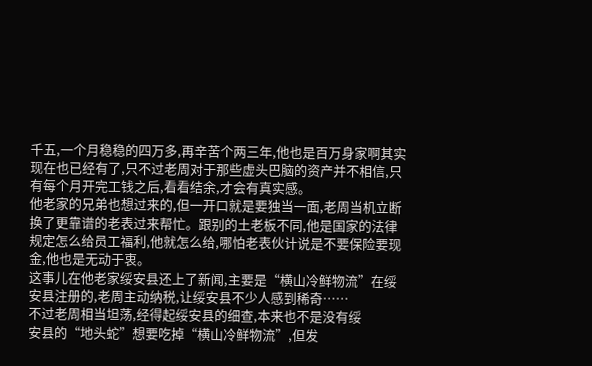千五,一个月稳稳的四万多,再辛苦个两三年,他也是百万身家啊其实现在也已经有了,只不过老周对于那些虚头巴脑的资产并不相信,只有每个月开完工钱之后,看看结余,才会有真实感。
他老家的兄弟也想过来的,但一开口就是要独当一面,老周当机立断换了更靠谱的老表过来帮忙。跟别的土老板不同,他是国家的法律规定怎么给员工福利,他就怎么给,哪怕老表伙计说是不要保险要现金,他也是无动于衷。
这事儿在他老家绥安县还上了新闻,主要是“横山冷鲜物流”在绥安县注册的,老周主动纳税,让绥安县不少人感到稀奇……
不过老周相当坦荡,经得起绥安县的细查,本来也不是没有绥
安县的“地头蛇”想要吃掉“横山冷鲜物流”,但发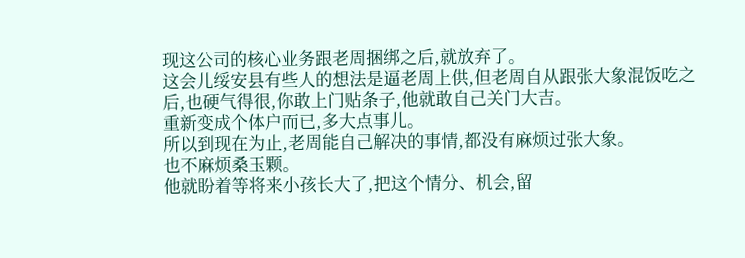现这公司的核心业务跟老周捆绑之后,就放弃了。
这会儿绥安县有些人的想法是逼老周上供,但老周自从跟张大象混饭吃之后,也硬气得很,你敢上门贴条子,他就敢自己关门大吉。
重新变成个体户而已,多大点事儿。
所以到现在为止,老周能自己解决的事情,都没有麻烦过张大象。
也不麻烦桑玉颗。
他就盼着等将来小孩长大了,把这个情分、机会,留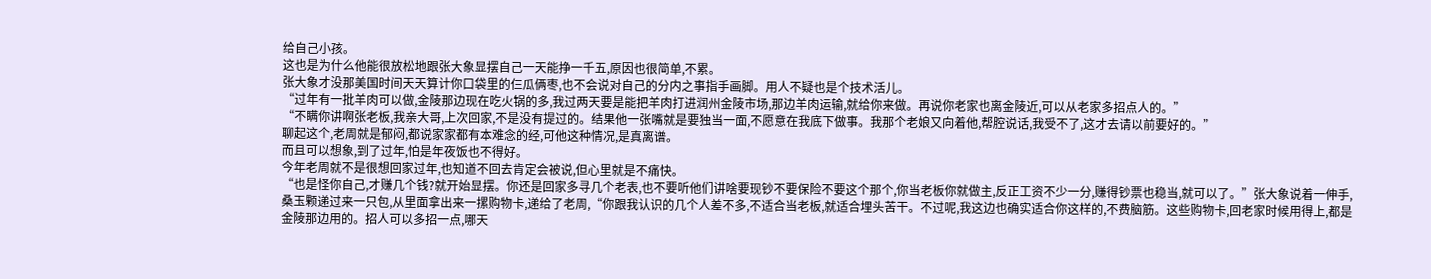给自己小孩。
这也是为什么他能很放松地跟张大象显摆自己一天能挣一千五,原因也很简单,不累。
张大象才没那美国时间天天算计你口袋里的仨瓜俩枣,也不会说对自己的分内之事指手画脚。用人不疑也是个技术活儿。
“过年有一批羊肉可以做,金陵那边现在吃火锅的多,我过两天要是能把羊肉打进润州金陵市场,那边羊肉运输,就给你来做。再说你老家也离金陵近,可以从老家多招点人的。”
“不瞒你讲啊张老板,我亲大哥,上次回家,不是没有提过的。结果他一张嘴就是要独当一面,不愿意在我底下做事。我那个老娘又向着他,帮腔说话,我受不了,这才去请以前要好的。”
聊起这个,老周就是郁闷,都说家家都有本难念的经,可他这种情况,是真离谱。
而且可以想象,到了过年,怕是年夜饭也不得好。
今年老周就不是很想回家过年,也知道不回去肯定会被说,但心里就是不痛快。
“也是怪你自己,才赚几个钱?就开始显摆。你还是回家多寻几个老表,也不要听他们讲啥要现钞不要保险不要这个那个,你当老板你就做主,反正工资不少一分,赚得钞票也稳当,就可以了。”张大象说着一伸手,桑玉颗递过来一只包,从里面拿出来一摞购物卡,递给了老周,“你跟我认识的几个人差不多,不适合当老板,就适合埋头苦干。不过呢,我这边也确实适合你这样的,不费脑筋。这些购物卡,回老家时候用得上,都是金陵那边用的。招人可以多招一点,哪天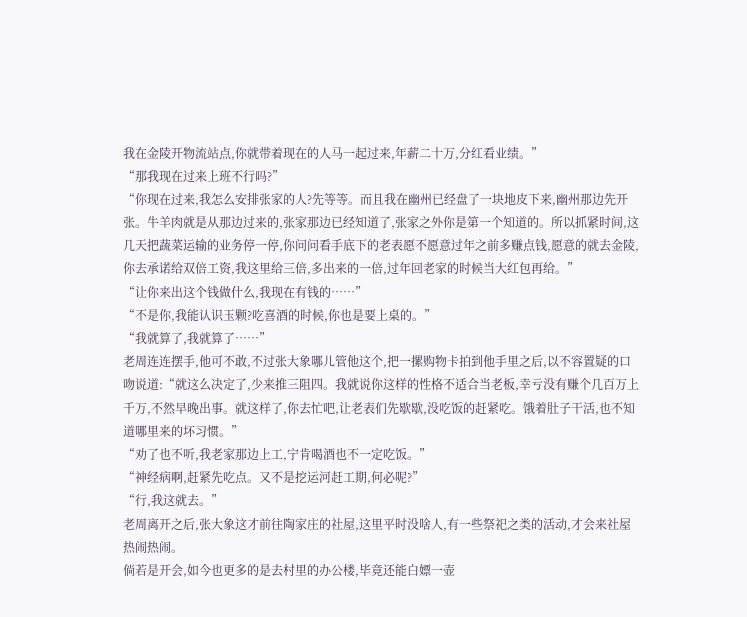我在金陵开物流站点,你就带着现在的人马一起过来,年薪二十万,分红看业绩。”
“那我现在过来上班不行吗?”
“你现在过来,我怎么安排张家的人?先等等。而且我在幽州已经盘了一块地皮下来,幽州那边先开张。牛羊肉就是从那边过来的,张家那边已经知道了,张家之外你是第一个知道的。所以抓紧时间,这
几天把蔬菜运输的业务停一停,你问问看手底下的老表愿不愿意过年之前多赚点钱,愿意的就去金陵,你去承诺给双倍工资,我这里给三倍,多出来的一倍,过年回老家的时候当大红包再给。”
“让你来出这个钱做什么,我现在有钱的……”
“不是你,我能认识玉颗?吃喜酒的时候,你也是要上桌的。”
“我就算了,我就算了……”
老周连连摆手,他可不敢,不过张大象哪儿管他这个,把一摞购物卡拍到他手里之后,以不容置疑的口吻说道:“就这么决定了,少来推三阻四。我就说你这样的性格不适合当老板,幸亏没有赚个几百万上千万,不然早晚出事。就这样了,你去忙吧,让老表们先歇歇,没吃饭的赶紧吃。饿着肚子干活,也不知道哪里来的坏习惯。”
“劝了也不听,我老家那边上工,宁肯喝酒也不一定吃饭。”
“神经病啊,赶紧先吃点。又不是挖运河赶工期,何必呢?”
“行,我这就去。”
老周离开之后,张大象这才前往陶家庄的社屋,这里平时没啥人,有一些祭祀之类的活动,才会来社屋热闹热闹。
倘若是开会,如今也更多的是去村里的办公楼,毕竟还能白嫖一壶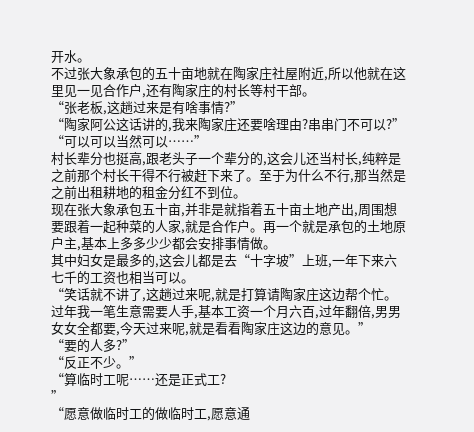开水。
不过张大象承包的五十亩地就在陶家庄社屋附近,所以他就在这里见一见合作户,还有陶家庄的村长等村干部。
“张老板,这趟过来是有啥事情?”
“陶家阿公这话讲的,我来陶家庄还要啥理由?串串门不可以?”
“可以可以当然可以……”
村长辈分也挺高,跟老头子一个辈分的,这会儿还当村长,纯粹是之前那个村长干得不行被赶下来了。至于为什么不行,那当然是之前出租耕地的租金分红不到位。
现在张大象承包五十亩,并非是就指着五十亩土地产出,周围想要跟着一起种菜的人家,就是合作户。再一个就是承包的土地原户主,基本上多多少少都会安排事情做。
其中妇女是最多的,这会儿都是去“十字坡”上班,一年下来六七千的工资也相当可以。
“笑话就不讲了,这趟过来呢,就是打算请陶家庄这边帮个忙。过年我一笔生意需要人手,基本工资一个月六百,过年翻倍,男男女女全都要,今天过来呢,就是看看陶家庄这边的意见。”
“要的人多?”
“反正不少。”
“算临时工呢……还是正式工?
”
“愿意做临时工的做临时工,愿意通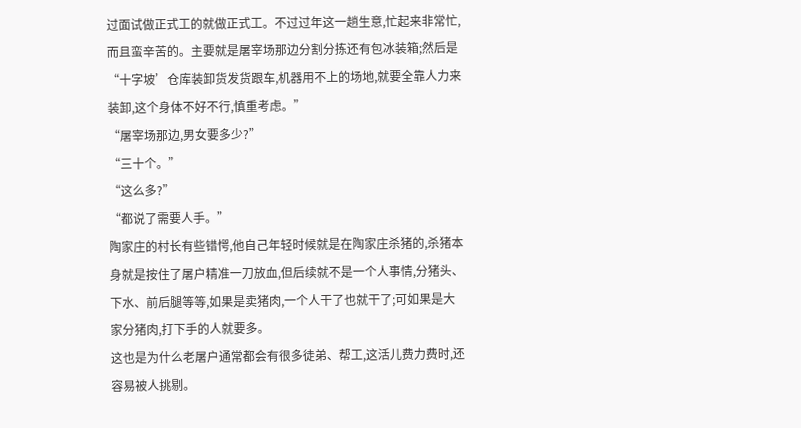过面试做正式工的就做正式工。不过过年这一趟生意,忙起来非常忙,而且蛮辛苦的。主要就是屠宰场那边分割分拣还有包冰装箱;然后是“十字坡’仓库装卸货发货跟车,机器用不上的场地,就要全靠人力来装卸,这个身体不好不行,慎重考虑。”
“屠宰场那边,男女要多少?”
“三十个。”
“这么多?”
“都说了需要人手。”
陶家庄的村长有些错愕,他自己年轻时候就是在陶家庄杀猪的,杀猪本身就是按住了屠户精准一刀放血,但后续就不是一个人事情,分猪头、下水、前后腿等等,如果是卖猪肉,一个人干了也就干了;可如果是大家分猪肉,打下手的人就要多。
这也是为什么老屠户通常都会有很多徒弟、帮工,这活儿费力费时,还容易被人挑剔。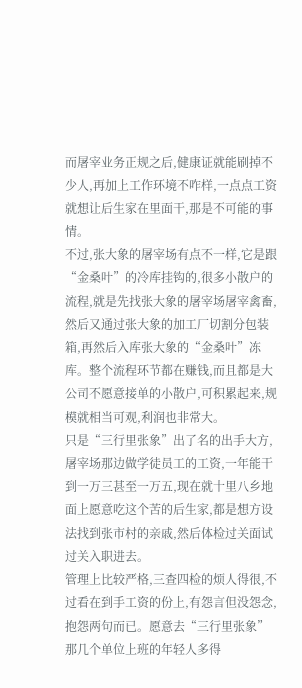而屠宰业务正规之后,健康证就能刷掉不少人,再加上工作环境不咋样,一点点工资就想让后生家在里面干,那是不可能的事情。
不过,张大象的屠宰场有点不一样,它是跟“金桑叶”的冷库挂钩的,很多小散户的流程,就是先找张大象的屠宰场屠宰禽畜,然后又通过张大象的加工厂切割分包装箱,再然后入库张大象的“金桑叶”冻库。整个流程环节都在赚钱,而且都是大公司不愿意接单的小散户,可积累起来,规模就相当可观,利润也非常大。
只是“三行里张象”出了名的出手大方,屠宰场那边做学徒员工的工资,一年能干到一万三甚至一万五,现在就十里八乡地面上愿意吃这个苦的后生家,都是想方设法找到张市村的亲戚,然后体检过关面试过关入职进去。
管理上比较严格,三查四检的烦人得很,不过看在到手工资的份上,有怨言但没怨念,抱怨两句而已。愿意去“三行里张象”那几个单位上班的年轻人多得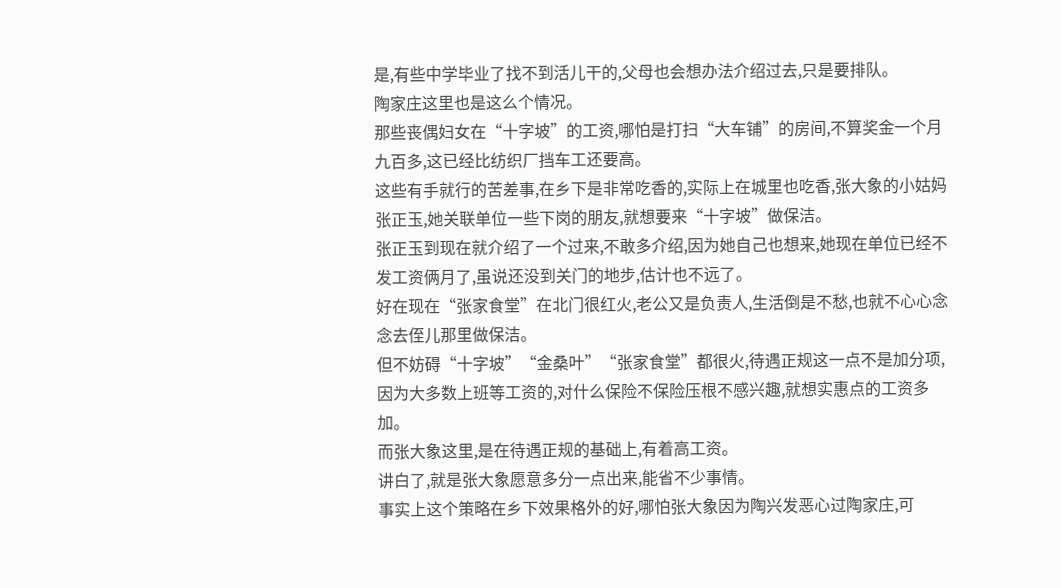是,有些中学毕业了找不到活儿干的,父母也会想办法介绍过去,只是要排队。
陶家庄这里也是这么个情况。
那些丧偶妇女在“十字坡”的工资,哪怕是打扫“大车铺”的房间,不算奖金一个月九百多,这已经比纺织厂挡车工还要高。
这些有手就行的苦差事,在乡下是非常吃香的,实际上在城里也吃香,张大象的小姑妈张正玉,她关联单位一些下岗的朋友,就想要来“十字坡”做保洁。
张正玉到现在就介绍了一个过来,不敢多介绍,因为她自己也想来,她现在单位已经不
发工资俩月了,虽说还没到关门的地步,估计也不远了。
好在现在“张家食堂”在北门很红火,老公又是负责人,生活倒是不愁,也就不心心念念去侄儿那里做保洁。
但不妨碍“十字坡”“金桑叶”“张家食堂”都很火,待遇正规这一点不是加分项,因为大多数上班等工资的,对什么保险不保险压根不感兴趣,就想实惠点的工资多加。
而张大象这里,是在待遇正规的基础上,有着高工资。
讲白了,就是张大象愿意多分一点出来,能省不少事情。
事实上这个策略在乡下效果格外的好,哪怕张大象因为陶兴发恶心过陶家庄,可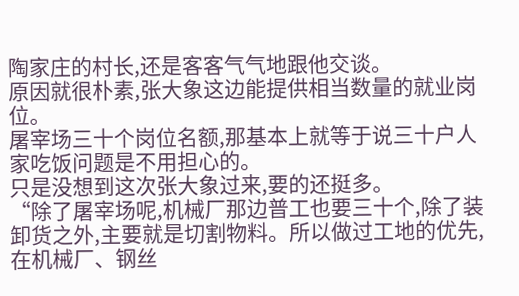陶家庄的村长,还是客客气气地跟他交谈。
原因就很朴素,张大象这边能提供相当数量的就业岗位。
屠宰场三十个岗位名额,那基本上就等于说三十户人家吃饭问题是不用担心的。
只是没想到这次张大象过来,要的还挺多。
“除了屠宰场呢,机械厂那边普工也要三十个,除了装卸货之外,主要就是切割物料。所以做过工地的优先,在机械厂、钢丝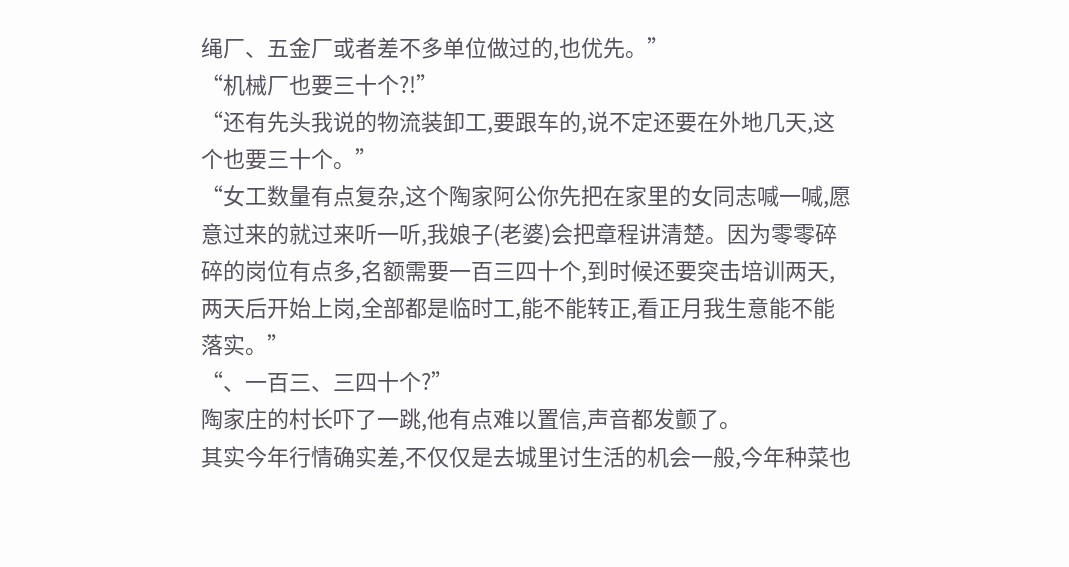绳厂、五金厂或者差不多单位做过的,也优先。”
“机械厂也要三十个?!”
“还有先头我说的物流装卸工,要跟车的,说不定还要在外地几天,这个也要三十个。”
“女工数量有点复杂,这个陶家阿公你先把在家里的女同志喊一喊,愿意过来的就过来听一听,我娘子(老婆)会把章程讲清楚。因为零零碎碎的岗位有点多,名额需要一百三四十个,到时候还要突击培训两天,两天后开始上岗,全部都是临时工,能不能转正,看正月我生意能不能落实。”
“、一百三、三四十个?”
陶家庄的村长吓了一跳,他有点难以置信,声音都发颤了。
其实今年行情确实差,不仅仅是去城里讨生活的机会一般,今年种菜也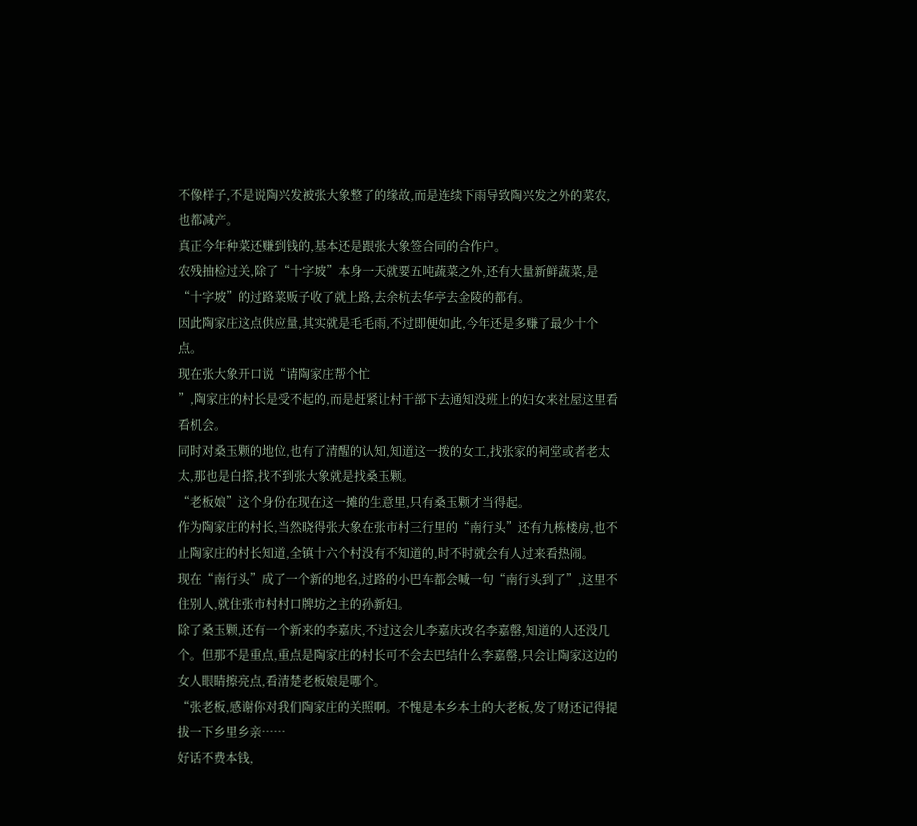不像样子,不是说陶兴发被张大象整了的缘故,而是连续下雨导致陶兴发之外的菜农,也都减产。
真正今年种菜还赚到钱的,基本还是跟张大象签合同的合作户。
农残抽检过关,除了“十字坡”本身一天就要五吨蔬菜之外,还有大量新鲜蔬菜,是“十字坡”的过路菜贩子收了就上路,去余杭去华亭去金陵的都有。
因此陶家庄这点供应量,其实就是毛毛雨,不过即便如此,今年还是多赚了最少十个点。
现在张大象开口说“请陶家庄帮个忙
”,陶家庄的村长是受不起的,而是赶紧让村干部下去通知没班上的妇女来社屋这里看看机会。
同时对桑玉颗的地位,也有了清醒的认知,知道这一拨的女工,找张家的祠堂或者老太太,那也是白搭,找不到张大象就是找桑玉颗。
“老板娘”这个身份在现在这一摊的生意里,只有桑玉颗才当得起。
作为陶家庄的村长,当然晓得张大象在张市村三行里的“南行头”还有九栋楼房,也不止陶家庄的村长知道,全镇十六个村没有不知道的,时不时就会有人过来看热闹。
现在“南行头”成了一个新的地名,过路的小巴车都会喊一句“南行头到了”,这里不住别人,就住张市村村口牌坊之主的孙新妇。
除了桑玉颗,还有一个新来的李嘉庆,不过这会儿李嘉庆改名李嘉罄,知道的人还没几个。但那不是重点,重点是陶家庄的村长可不会去巴结什么李嘉罄,只会让陶家这边的女人眼睛擦亮点,看清楚老板娘是哪个。
“张老板,感谢你对我们陶家庄的关照啊。不愧是本乡本土的大老板,发了财还记得提拔一下乡里乡亲……
好话不费本钱,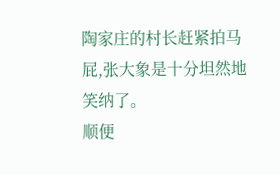陶家庄的村长赶紧拍马屁,张大象是十分坦然地笑纳了。
顺便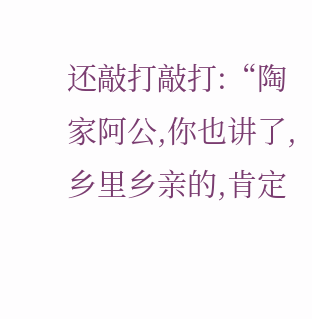还敲打敲打:“陶家阿公,你也讲了,乡里乡亲的,肯定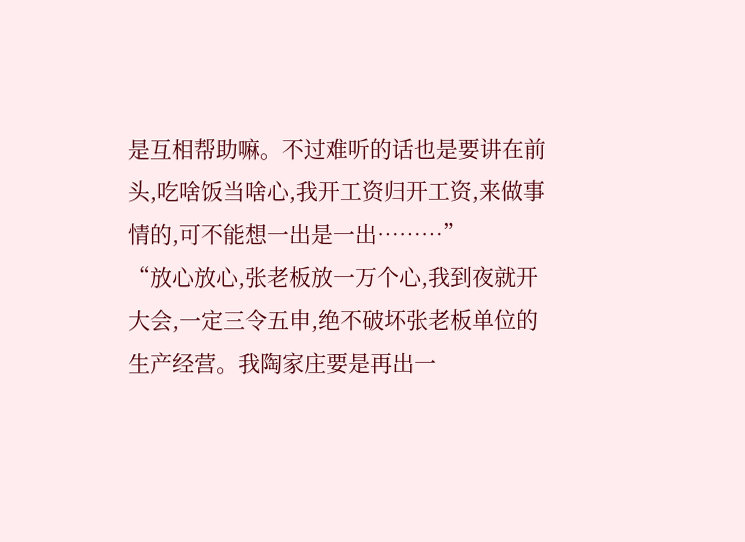是互相帮助嘛。不过难听的话也是要讲在前头,吃啥饭当啥心,我开工资归开工资,来做事情的,可不能想一出是一出………”
“放心放心,张老板放一万个心,我到夜就开大会,一定三令五申,绝不破坏张老板单位的生产经营。我陶家庄要是再出一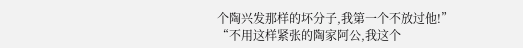个陶兴发那样的坏分子,我第一个不放过他!”
“不用这样紧张的陶家阿公,我这个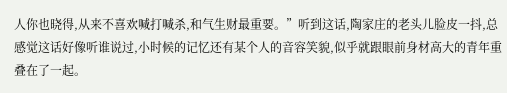人你也晓得,从来不喜欢喊打喊杀,和气生财最重要。”听到这话,陶家庄的老头儿脸皮一抖,总感觉这话好像听谁说过,小时候的记忆还有某个人的音容笑貌,似乎就跟眼前身材高大的青年重叠在了一起。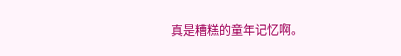真是糟糕的童年记忆啊。